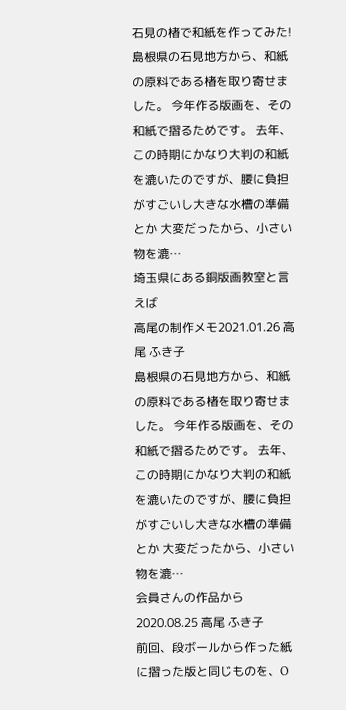石見の楮で和紙を作ってみた!
島根県の石見地方から、和紙の原料である楮を取り寄せました。 今年作る版画を、その和紙で摺るためです。 去年、この時期にかなり大判の和紙を漉いたのですが、腰に負担がすごいし大きな水槽の準備とか 大変だったから、小さい物を漉…
埼玉県にある銅版画教室と言えば
高尾の制作メモ2021.01.26 高尾 ふき子
島根県の石見地方から、和紙の原料である楮を取り寄せました。 今年作る版画を、その和紙で摺るためです。 去年、この時期にかなり大判の和紙を漉いたのですが、腰に負担がすごいし大きな水槽の準備とか 大変だったから、小さい物を漉…
会員さんの作品から2020.08.25 高尾 ふき子
前回、段ボールから作った紙に摺った版と同じものを、O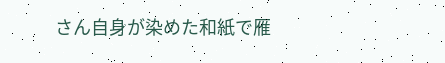さん自身が染めた和紙で雁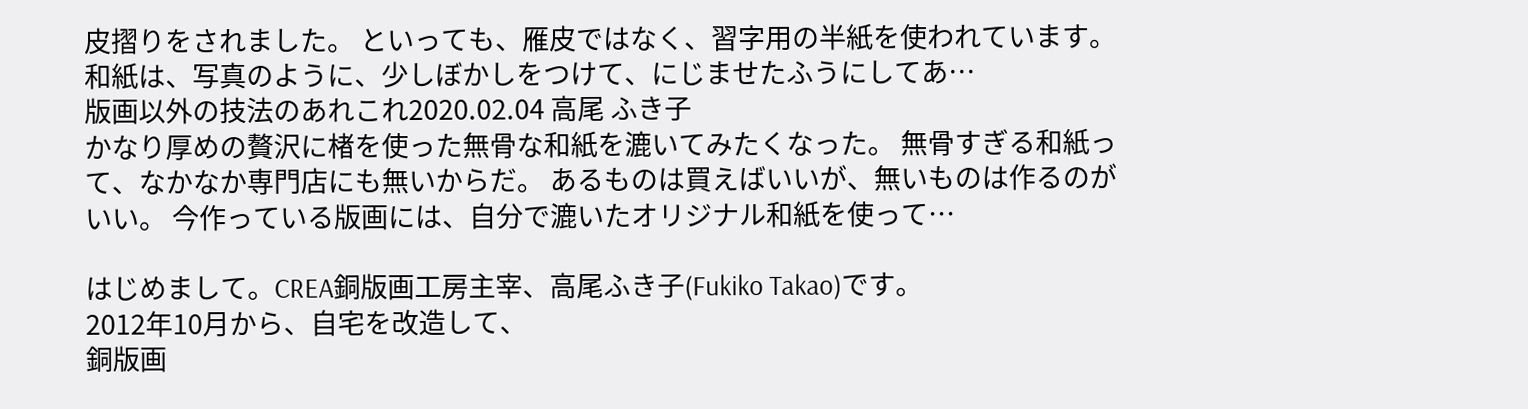皮摺りをされました。 といっても、雁皮ではなく、習字用の半紙を使われています。 和紙は、写真のように、少しぼかしをつけて、にじませたふうにしてあ…
版画以外の技法のあれこれ2020.02.04 高尾 ふき子
かなり厚めの贅沢に楮を使った無骨な和紙を漉いてみたくなった。 無骨すぎる和紙って、なかなか専門店にも無いからだ。 あるものは買えばいいが、無いものは作るのがいい。 今作っている版画には、自分で漉いたオリジナル和紙を使って…

はじめまして。CREA銅版画工房主宰、高尾ふき子(Fukiko Takao)です。
2012年10月から、自宅を改造して、
銅版画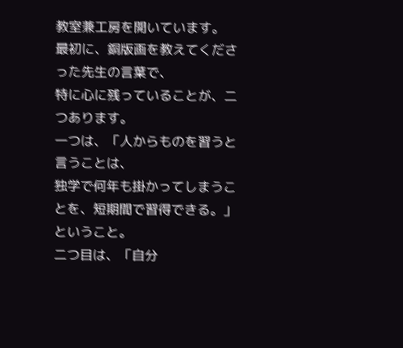教室兼工房を開いています。
最初に、銅版画を教えてくださった先生の言葉で、
特に心に残っていることが、二つあります。
一つは、「人からものを習うと言うことは、
独学で何年も掛かってしまうことを、短期間で習得できる。」ということ。
二つ目は、「自分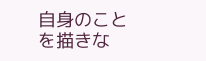自身のことを描きな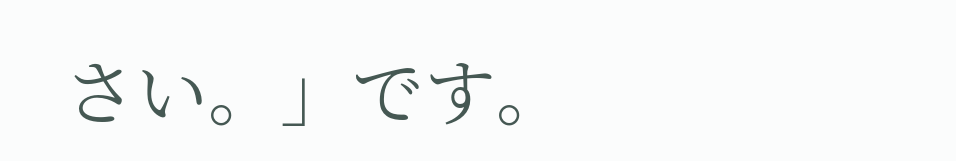さい。」です。